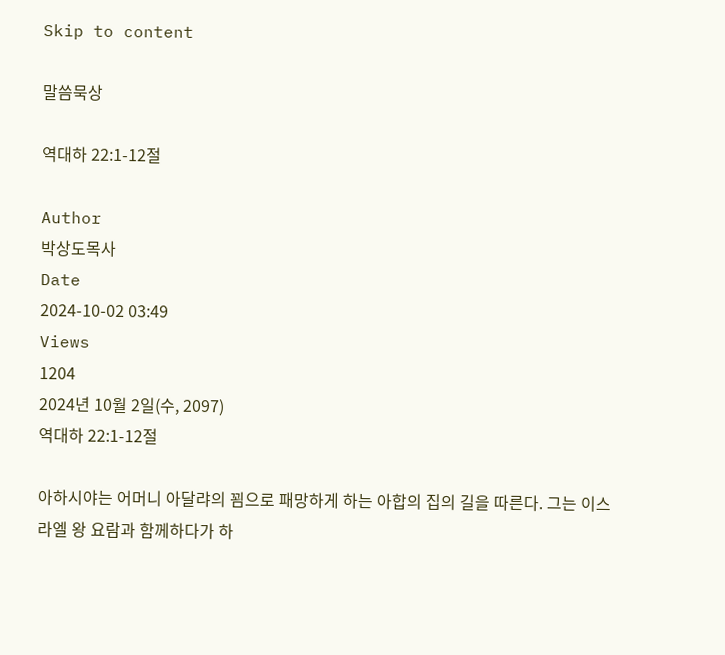Skip to content

말씀묵상

역대하 22:1-12절

Author
박상도목사
Date
2024-10-02 03:49
Views
1204
2024년 10월 2일(수, 2097)
역대하 22:1-12절

아하시야는 어머니 아달랴의 꾐으로 패망하게 하는 아합의 집의 길을 따른다. 그는 이스라엘 왕 요람과 함께하다가 하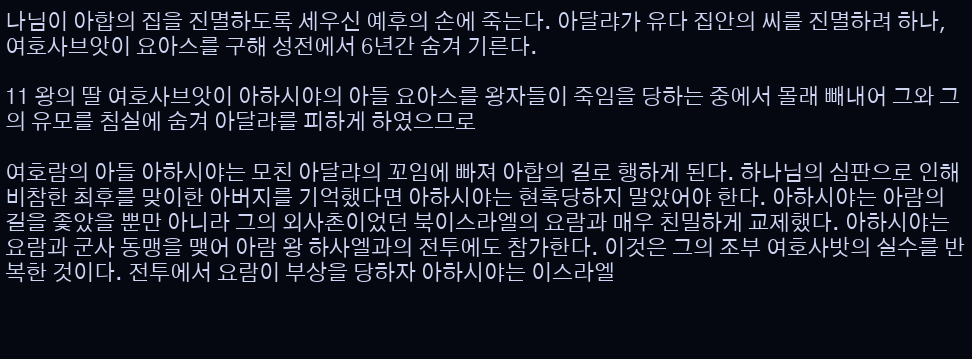나님이 아합의 집을 진멸하도록 세우신 예후의 손에 죽는다. 아달랴가 유다 집안의 씨를 진멸하려 하나, 여호사브앗이 요아스를 구해 성전에서 6년간 숨겨 기른다.

11 왕의 딸 여호사브앗이 아하시야의 아들 요아스를 왕자들이 죽임을 당하는 중에서 몰래 빼내어 그와 그의 유모를 침실에 숨겨 아달랴를 피하게 하였으므로

여호람의 아들 아하시야는 모친 아달랴의 꼬임에 빠져 아합의 길로 행하게 된다. 하나님의 심판으로 인해 비참한 최후를 맞이한 아버지를 기억했다면 아하시야는 현혹당하지 말았어야 한다. 아하시야는 아람의 길을 좇았을 뿐만 아니라 그의 외사촌이었던 북이스라엘의 요람과 매우 친밀하게 교제했다. 아하시야는 요람과 군사 동맹을 맺어 아람 왕 하사엘과의 전투에도 참가한다. 이것은 그의 조부 여호사밧의 실수를 반복한 것이다. 전투에서 요람이 부상을 당하자 아하시야는 이스라엘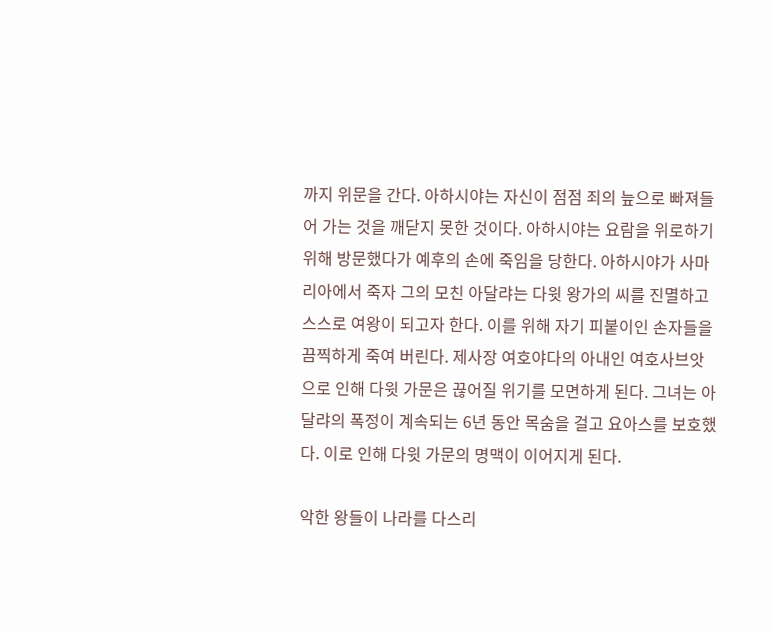까지 위문을 간다. 아하시야는 자신이 점점 죄의 늪으로 빠져들어 가는 것을 깨닫지 못한 것이다. 아하시야는 요람을 위로하기 위해 방문했다가 예후의 손에 죽임을 당한다. 아하시야가 사마리아에서 죽자 그의 모친 아달랴는 다윗 왕가의 씨를 진멸하고 스스로 여왕이 되고자 한다. 이를 위해 자기 피붙이인 손자들을 끔찍하게 죽여 버린다. 제사장 여호야다의 아내인 여호사브앗으로 인해 다윗 가문은 끊어질 위기를 모면하게 된다. 그녀는 아달랴의 폭정이 계속되는 6년 동안 목숨을 걸고 요아스를 보호했다. 이로 인해 다윗 가문의 명맥이 이어지게 된다.

악한 왕들이 나라를 다스리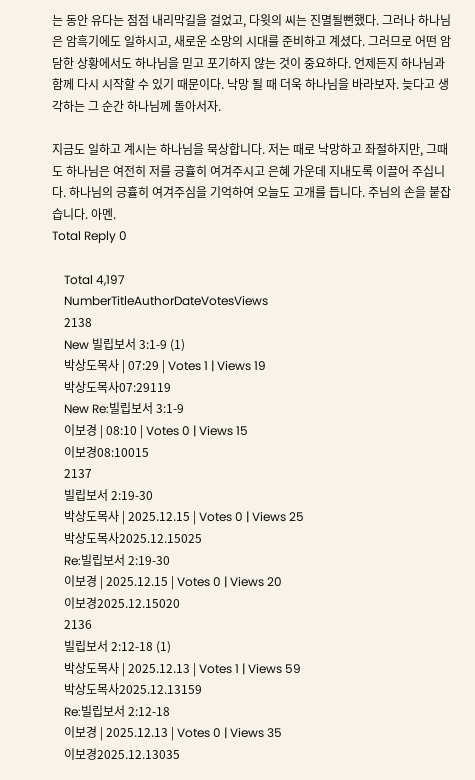는 동안 유다는 점점 내리막길을 걸었고, 다윗의 씨는 진멸될뻔했다. 그러나 하나님은 암흑기에도 일하시고, 새로운 소망의 시대를 준비하고 계셨다. 그러므로 어떤 암담한 상황에서도 하나님을 믿고 포기하지 않는 것이 중요하다. 언제든지 하나님과 함께 다시 시작할 수 있기 때문이다. 낙망 될 때 더욱 하나님을 바라보자. 늦다고 생각하는 그 순간 하나님께 돌아서자.

지금도 일하고 계시는 하나님을 묵상합니다. 저는 때로 낙망하고 좌절하지만, 그때도 하나님은 여전히 저를 긍휼히 여겨주시고 은혜 가운데 지내도록 이끌어 주십니다. 하나님의 긍휼히 여겨주심을 기억하여 오늘도 고개를 듭니다. 주님의 손을 붙잡습니다. 아멘.
Total Reply 0

    Total 4,197
    NumberTitleAuthorDateVotesViews
    2138
    New 빌립보서 3:1-9 (1)
    박상도목사 | 07:29 | Votes 1 | Views 19
    박상도목사07:29119
    New Re:빌립보서 3:1-9
    이보경 | 08:10 | Votes 0 | Views 15
    이보경08:10015
    2137
    빌립보서 2:19-30
    박상도목사 | 2025.12.15 | Votes 0 | Views 25
    박상도목사2025.12.15025
    Re:빌립보서 2:19-30
    이보경 | 2025.12.15 | Votes 0 | Views 20
    이보경2025.12.15020
    2136
    빌립보서 2:12-18 (1)
    박상도목사 | 2025.12.13 | Votes 1 | Views 59
    박상도목사2025.12.13159
    Re:빌립보서 2:12-18
    이보경 | 2025.12.13 | Votes 0 | Views 35
    이보경2025.12.13035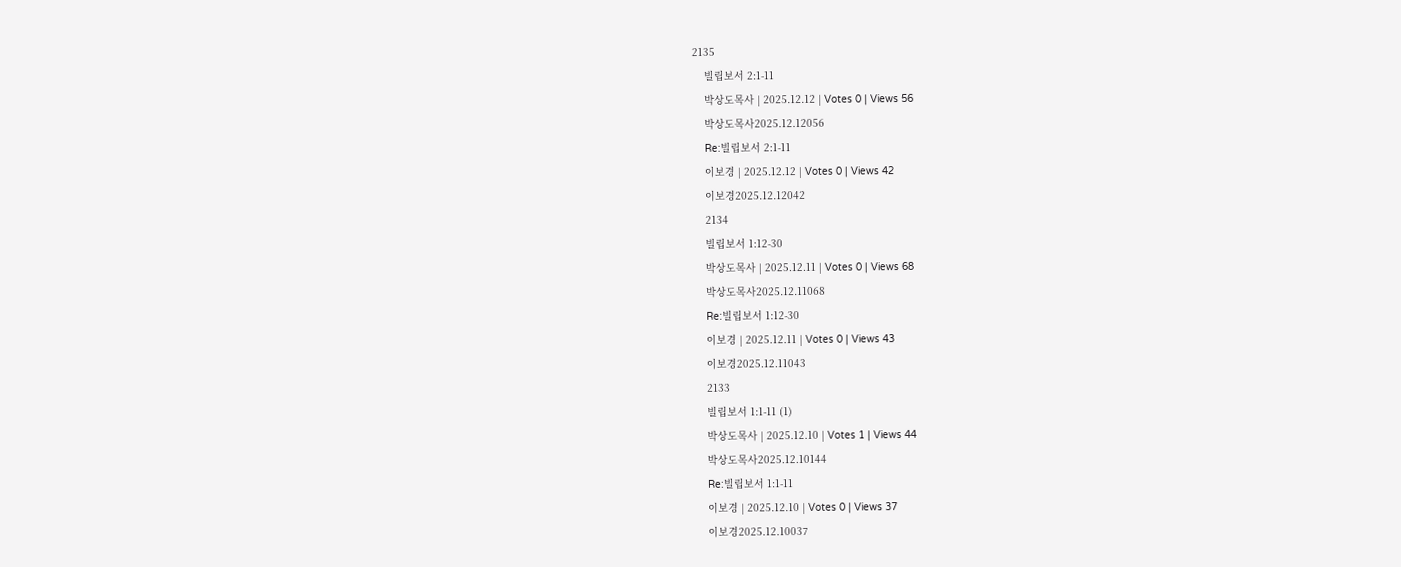2135
    빌립보서 2:1-11
    박상도목사 | 2025.12.12 | Votes 0 | Views 56
    박상도목사2025.12.12056
    Re:빌립보서 2:1-11
    이보경 | 2025.12.12 | Votes 0 | Views 42
    이보경2025.12.12042
    2134
    빌립보서 1:12-30
    박상도목사 | 2025.12.11 | Votes 0 | Views 68
    박상도목사2025.12.11068
    Re:빌립보서 1:12-30
    이보경 | 2025.12.11 | Votes 0 | Views 43
    이보경2025.12.11043
    2133
    빌립보서 1:1-11 (1)
    박상도목사 | 2025.12.10 | Votes 1 | Views 44
    박상도목사2025.12.10144
    Re:빌립보서 1:1-11
    이보경 | 2025.12.10 | Votes 0 | Views 37
    이보경2025.12.10037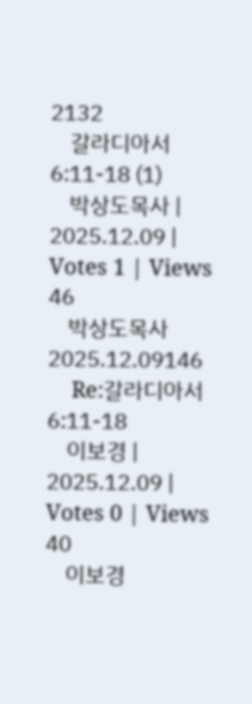2132
    갈라디아서 6:11-18 (1)
    박상도목사 | 2025.12.09 | Votes 1 | Views 46
    박상도목사2025.12.09146
    Re:갈라디아서 6:11-18
    이보경 | 2025.12.09 | Votes 0 | Views 40
    이보경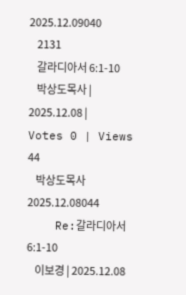2025.12.09040
    2131
    갈라디아서 6:1-10
    박상도목사 | 2025.12.08 | Votes 0 | Views 44
    박상도목사2025.12.08044
    Re:갈라디아서 6:1-10
    이보경 | 2025.12.08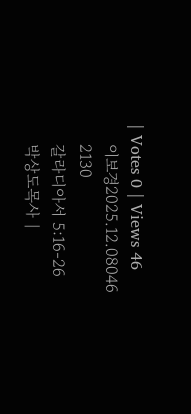| Votes 0 | Views 46
    이보경2025.12.08046
    2130
    갈라디아서 5:16-26
    박상도목사 |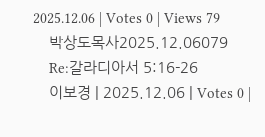2025.12.06 | Votes 0 | Views 79
    박상도목사2025.12.06079
    Re:갈라디아서 5:16-26
    이보경 | 2025.12.06 | Votes 0 |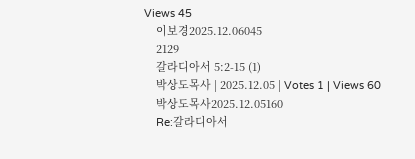Views 45
    이보경2025.12.06045
    2129
    갈라디아서 5:2-15 (1)
    박상도목사 | 2025.12.05 | Votes 1 | Views 60
    박상도목사2025.12.05160
    Re:갈라디아서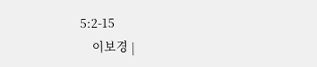5:2-15
    이보경 |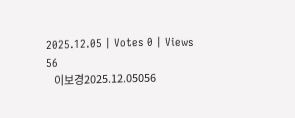2025.12.05 | Votes 0 | Views 56
    이보경2025.12.05056